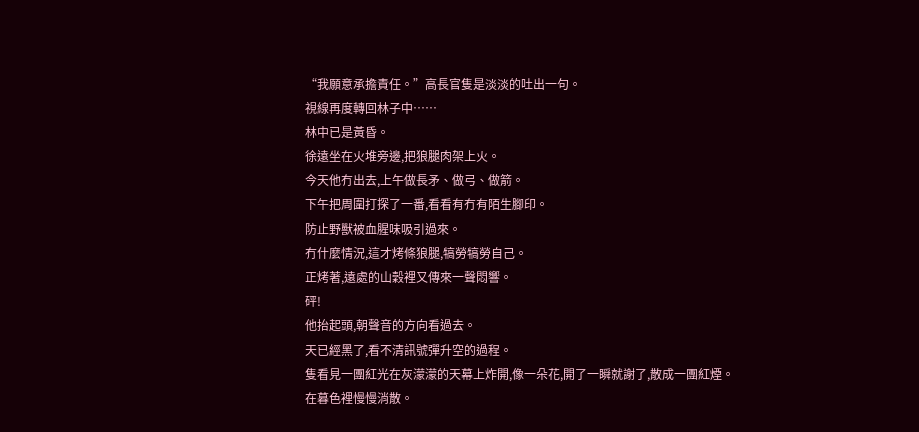“我願意承擔責任。”高長官隻是淡淡的吐出一句。
視線再度轉回林子中……
林中已是黃昏。
徐遠坐在火堆旁邊,把狼腿肉架上火。
今天他冇出去,上午做長矛、做弓、做箭。
下午把周圍打探了一番,看看有冇有陌生腳印。
防止野獸被血腥味吸引過來。
冇什麼情況,這才烤條狼腿,犒勞犒勞自己。
正烤著,遠處的山穀裡又傳來一聲悶響。
砰!
他抬起頭,朝聲音的方向看過去。
天已經黑了,看不清訊號彈升空的過程。
隻看見一團紅光在灰濛濛的天幕上炸開,像一朵花,開了一瞬就謝了,散成一團紅煙。
在暮色裡慢慢消散。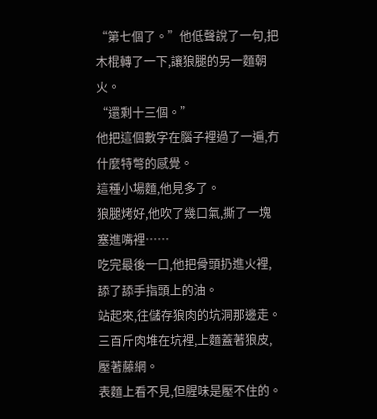“第七個了。”他低聲說了一句,把木棍轉了一下,讓狼腿的另一麵朝火。
“還剩十三個。”
他把這個數字在腦子裡過了一遍,冇什麼特彆的感覺。
這種小場麵,他見多了。
狼腿烤好,他吹了幾口氣,撕了一塊塞進嘴裡……
吃完最後一口,他把骨頭扔進火裡,舔了舔手指頭上的油。
站起來,往儲存狼肉的坑洞那邊走。
三百斤肉堆在坑裡,上麵蓋著狼皮,壓著藤網。
表麵上看不見,但腥味是壓不住的。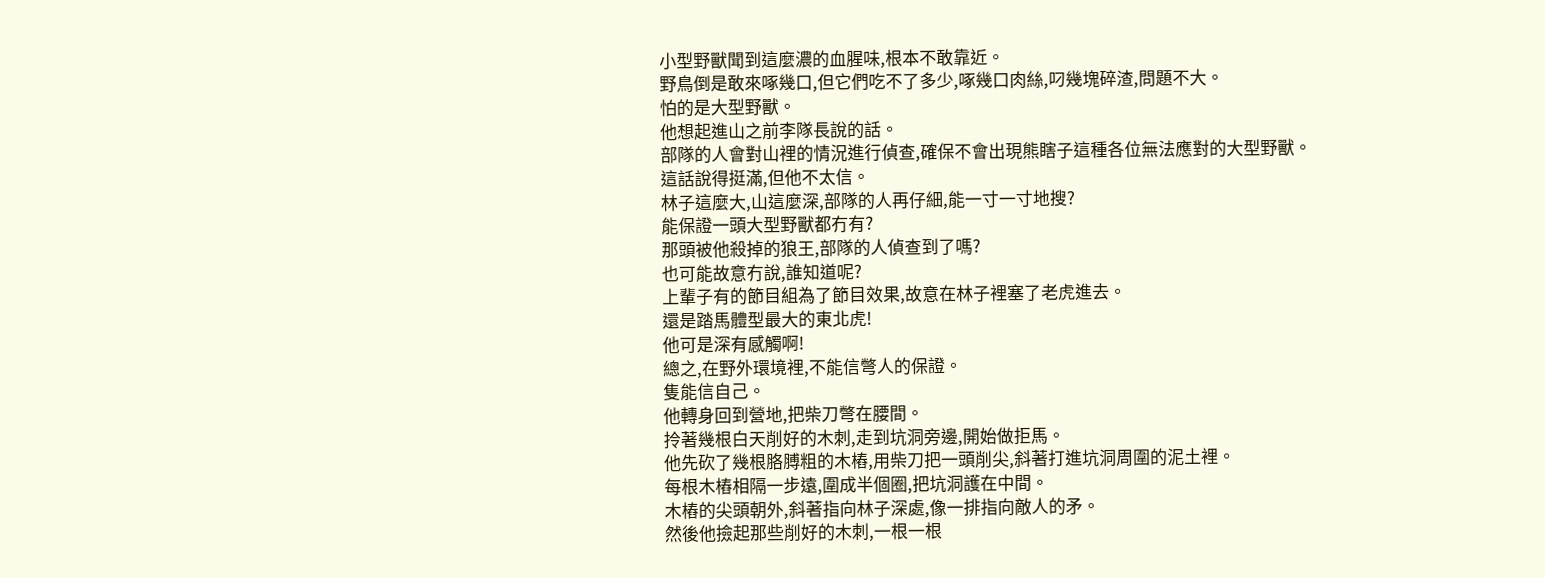小型野獸聞到這麼濃的血腥味,根本不敢靠近。
野鳥倒是敢來啄幾口,但它們吃不了多少,啄幾口肉絲,叼幾塊碎渣,問題不大。
怕的是大型野獸。
他想起進山之前李隊長說的話。
部隊的人會對山裡的情況進行偵查,確保不會出現熊瞎子這種各位無法應對的大型野獸。
這話說得挺滿,但他不太信。
林子這麼大,山這麼深,部隊的人再仔細,能一寸一寸地搜?
能保證一頭大型野獸都冇有?
那頭被他殺掉的狼王,部隊的人偵查到了嗎?
也可能故意冇說,誰知道呢?
上輩子有的節目組為了節目效果,故意在林子裡塞了老虎進去。
還是踏馬體型最大的東北虎!
他可是深有感觸啊!
總之,在野外環境裡,不能信彆人的保證。
隻能信自己。
他轉身回到營地,把柴刀彆在腰間。
拎著幾根白天削好的木刺,走到坑洞旁邊,開始做拒馬。
他先砍了幾根胳膊粗的木樁,用柴刀把一頭削尖,斜著打進坑洞周圍的泥土裡。
每根木樁相隔一步遠,圍成半個圈,把坑洞護在中間。
木樁的尖頭朝外,斜著指向林子深處,像一排指向敵人的矛。
然後他撿起那些削好的木刺,一根一根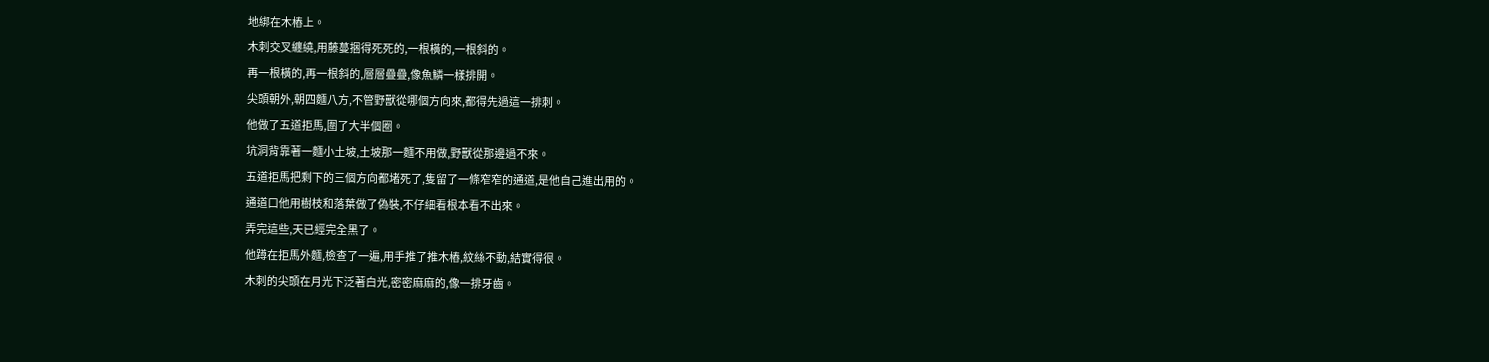地綁在木樁上。
木刺交叉纏繞,用藤蔓捆得死死的,一根橫的,一根斜的。
再一根橫的,再一根斜的,層層疊疊,像魚鱗一樣排開。
尖頭朝外,朝四麵八方,不管野獸從哪個方向來,都得先過這一排刺。
他做了五道拒馬,圍了大半個圈。
坑洞背靠著一麵小土坡,土坡那一麵不用做,野獸從那邊過不來。
五道拒馬把剩下的三個方向都堵死了,隻留了一條窄窄的通道,是他自己進出用的。
通道口他用樹枝和落葉做了偽裝,不仔細看根本看不出來。
弄完這些,天已經完全黑了。
他蹲在拒馬外麵,檢查了一遍,用手推了推木樁,紋絲不動,結實得很。
木刺的尖頭在月光下泛著白光,密密麻麻的,像一排牙齒。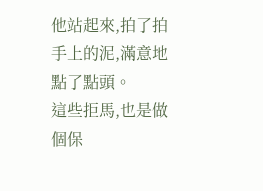他站起來,拍了拍手上的泥,滿意地點了點頭。
這些拒馬,也是做個保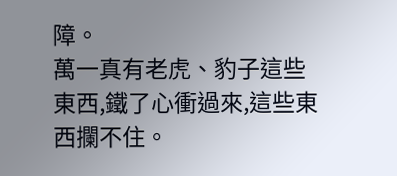障。
萬一真有老虎、豹子這些東西,鐵了心衝過來,這些東西攔不住。